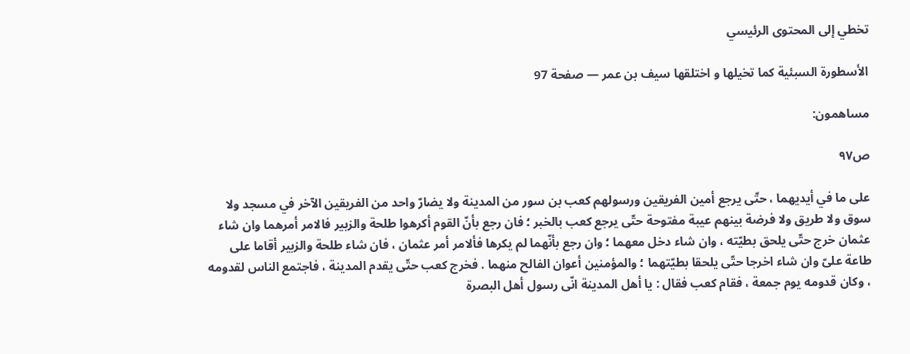تخطي إلى المحتوى الرئيسي

الأسطورة السبئية كما تخيلها و اختلقها سيف بن عمر — صفحة 97

مساهمون:

ص٩٧

على ما في أيديهما ، حتّى يرجع أمين الفريقين ورسولهم كعب بن سور من المدينة ولا يضارّ واحد من الفريقين الآخر في مسجد ولا سوق ولا طريق ولا فرضة بينهم عيبة مفتوحة حتّى يرجع كعب بالخبر ؛ فان رجع بأنّ القوم أكرهوا طلحة والزبير فالامر أمرهما وان شاء عثمان خرج حتّى يلحق بطيّته ، وان شاء دخل معهما ؛ وان رجع بأنّهما لم يكرها فألامر أمر عثمان ، فان شاء طلحة والزبير أقاما على طاعة علىّ وان شاء اخرجا حتّى يلحقا بطيّتهما ؛ والمؤمنين أعوان الفالح منهما . فخرج كعب حتّى يقدم المدينة ، فاجتمع الناس لقدومه ، وكان قدومه يوم جمعة ، فقام كعب فقال : يا أهل المدينة انّى رسول أهل البصرة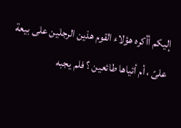إليكم أأكره هؤلاء القوم هذين الرجلين على بيعة علىّ ، أم أتياها طائعين ؟ فلم يجبه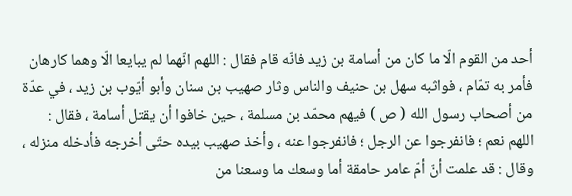أحد من القوم الّا ما كان من أسامة بن زيد فانّه قام فقال : اللهم انّهما لم يبايعا الّا وهما كارهان فأمر به تمّام ، فواثبه سهل بن حنيف والناس وثار صهيب بن سنان وأبو أيّوب بن زيد ، في عدّة من أصحاب رسول الله ( ص ) فيهم محمّد بن مسلمة ، حين خافوا أن يقتل أسامة ، فقال : اللهم نعم ؛ فانفرجوا عن الرجل ؛ فانفرجوا عنه ، وأخذ صهيب بيده حتّى أخرجه فأدخله منزله ، وقال : قد علمت أنّ أمّ عامر حامقة أما وسعك ما وسعنا من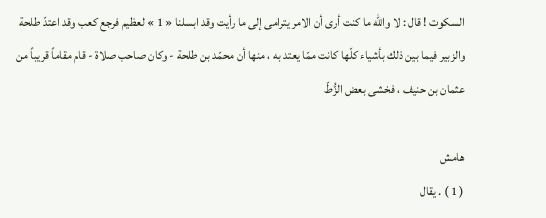السكوت ! قال : لا والله ما كنت أرى أن الامر يترامى إلى ما رأيت وقد ابسلنا « 1 » لعظيم فرجع كعب وقد اعتدّ طلحة والزبير فيما بين ذلك بأشياء كلّها كانت ممّا يعتد به ، منها أن محمّد بن طلحة - وكان صاحب صلاة - قام مقاماً قريباً من عثمان بن حنيف ، فخشى بعض الزُّطّ

هامش
( 1 ) . يقال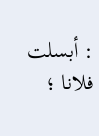: أبسلت فلانا ؛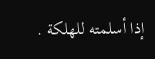إذا أسلمته للهلكة .